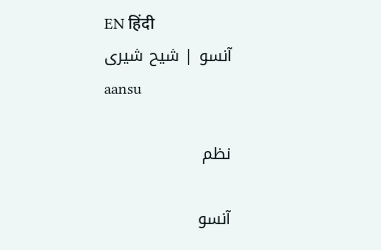EN हिंदी
آنسو | شیح شیری
aansu

نظم

آنسو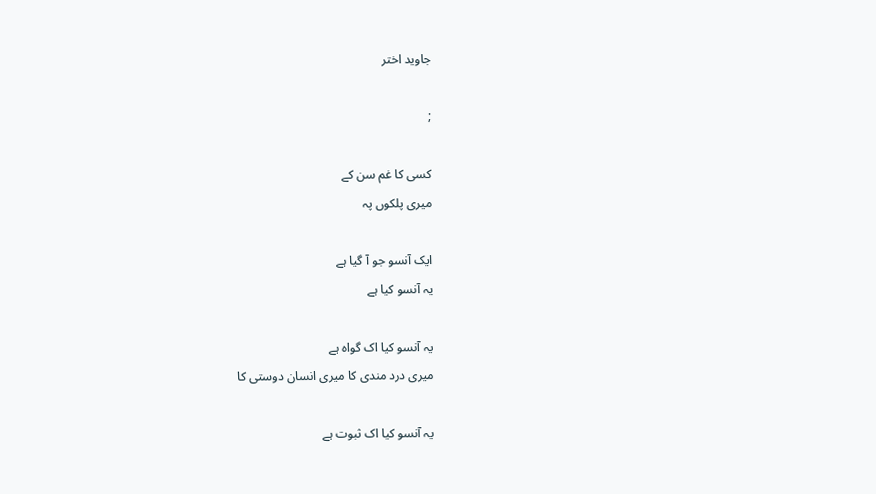جاوید اختر

;

کسی کا غم سن کے
میری پلکوں پہ

ایک آنسو جو آ گیا ہے
یہ آنسو کیا ہے

یہ آنسو کیا اک گواہ ہے
میری درد مندی کا میری انسان دوستی کا

یہ آنسو کیا اک ثبوت ہے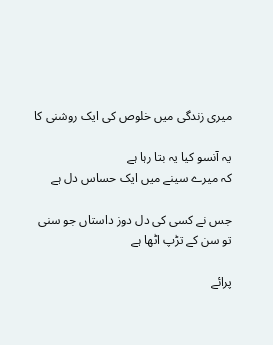میری زندگی میں خلوص کی ایک روشنی کا

یہ آنسو کیا یہ بتا رہا ہے
کہ میرے سینے میں ایک حساس دل ہے

جس نے کسی کی دل دوز داستاں جو سنی
تو سن کے تڑپ اٹھا ہے

پرائے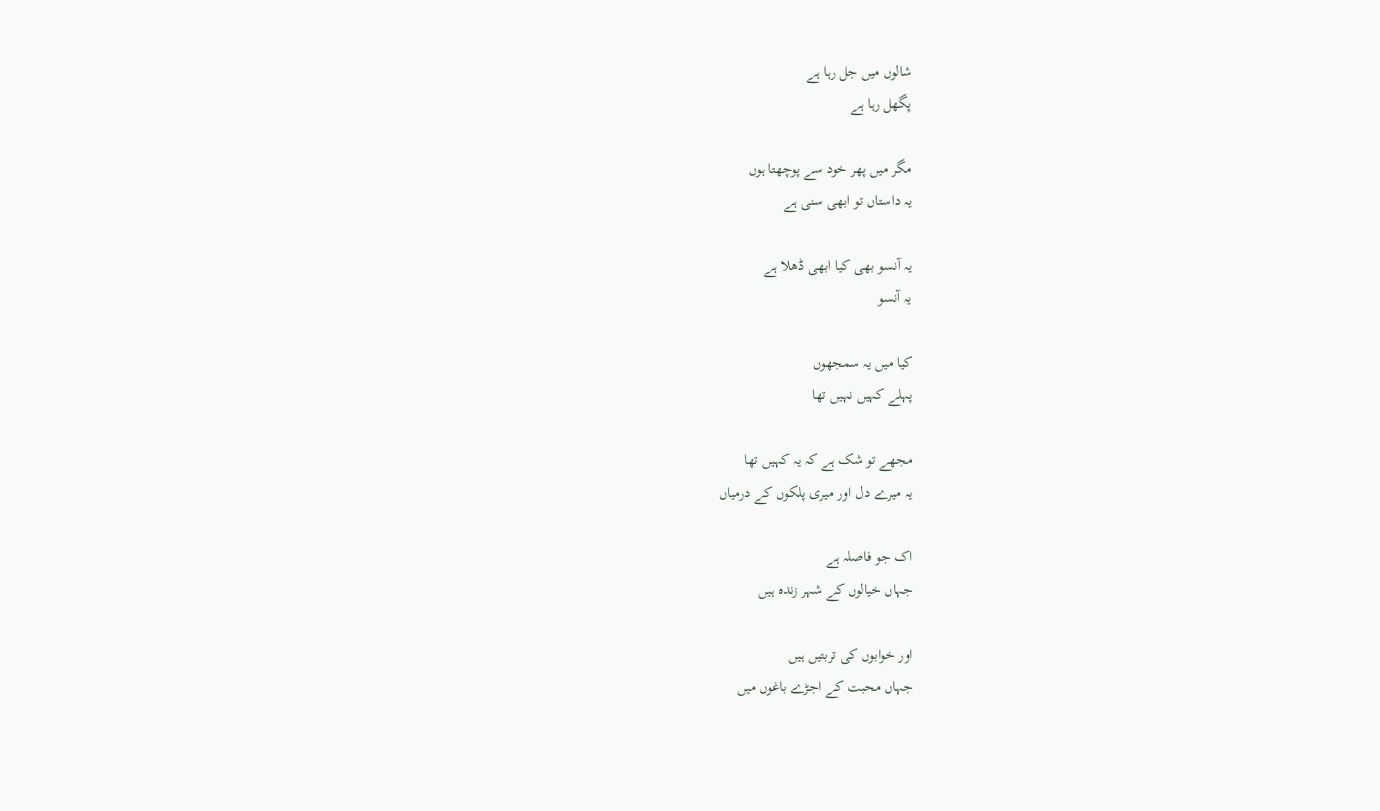شالوں میں جل رہا ہے
پگھل رہا ہے

مگر میں پھر خود سے پوچھتا ہوں
یہ داستاں تو ابھی سنی ہے

یہ آنسو بھی کیا ابھی ڈھلا ہے
یہ آنسو

کیا میں یہ سمجھوں
پہلے کہیں نہیں تھا

مجھے تو شک ہے کہ یہ کہیں تھا
یہ میرے دل اور میری پلکوں کے درمیاں

اک جو فاصلہ ہے
جہاں خیالوں کے شہر زندہ ہیں

اور خوابوں کی تربتیں ہیں
جہاں محبت کے اجڑے باغوں میں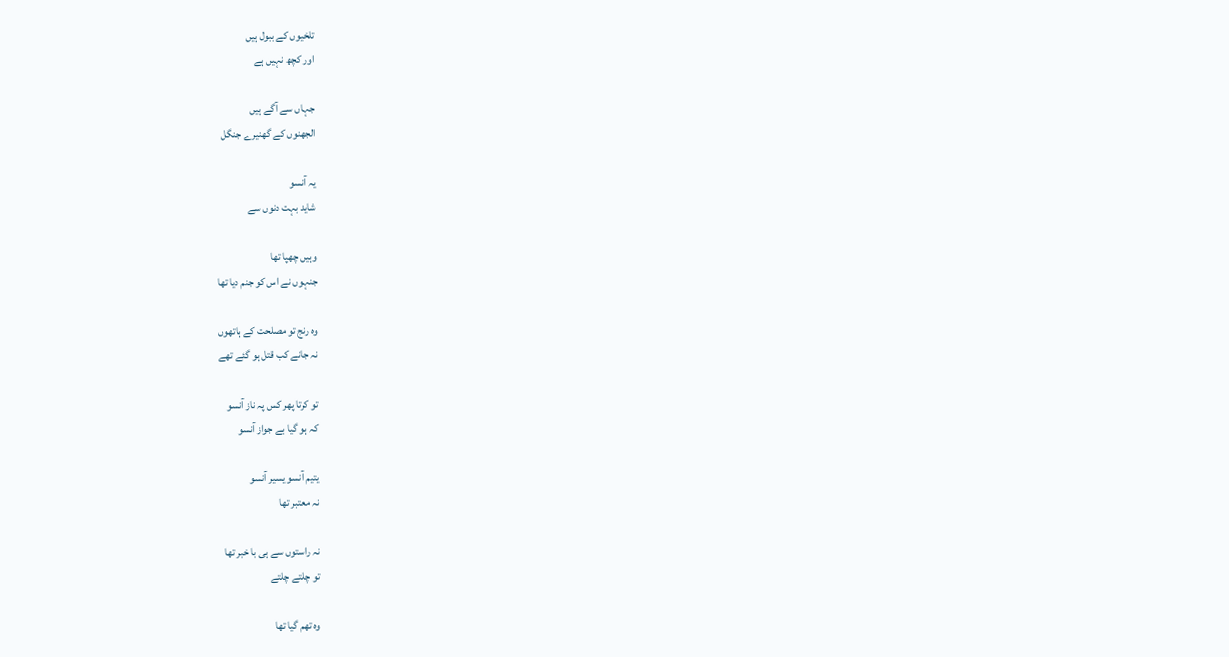تلخیوں کے ببول ہیں
اور کچھ نہیں ہے

جہاں سے آگے ہیں
الجھنوں کے گھنیرے جنگل

یہ آنسو
شاید بہت دنوں سے

وہیں چھپا تھا
جنہوں نے اس کو جنم دیا تھا

وہ رنج تو مصلحت کے ہاتھوں
نہ جانے کب قتل ہو گئے تھے

تو کرتا پھر کس پہ ناز آنسو
کہ ہو گیا بے جواز آنسو

یتیم آنسو یسیر آنسو
نہ معتبر تھا

نہ راستوں سے ہی با خبر تھا
تو چلتے چلتے

وہ تھم گیا تھا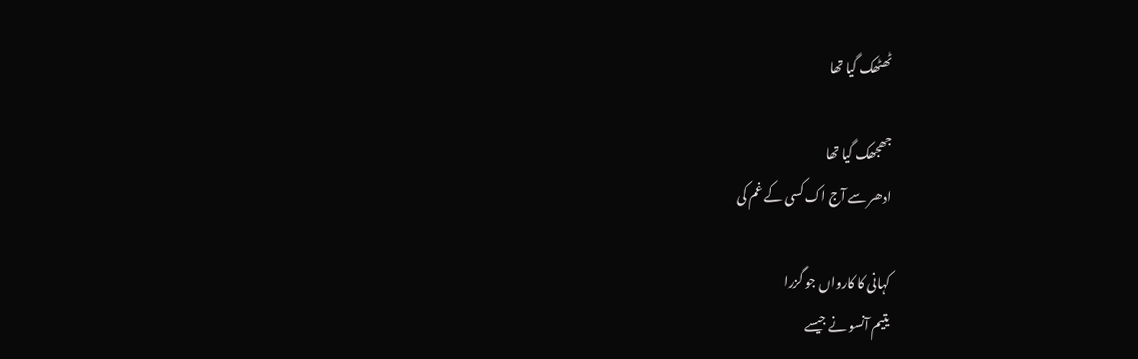ٹھٹھک گیا تھا

جھجھک گیا تھا
ادھر سے آج اک کسی کے غم کی

کہانی کا کارواں جو گزرا
یتیم آنسو نے جیسے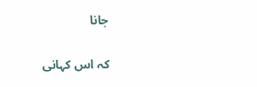جانا

کہ اس کہانی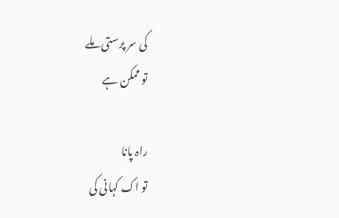کی سر پرستی ملے
تو ممکن ہے

راہ پانا
تو اک کہانی کی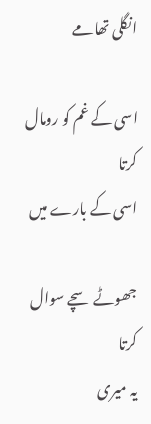انگلی تھامے

اسی کے غم کو رومال کرتا
اسی کے بارے میں

جھوٹے سچے سوال کرتا
یہ میری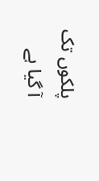پلکوں تک آ گیا ہے